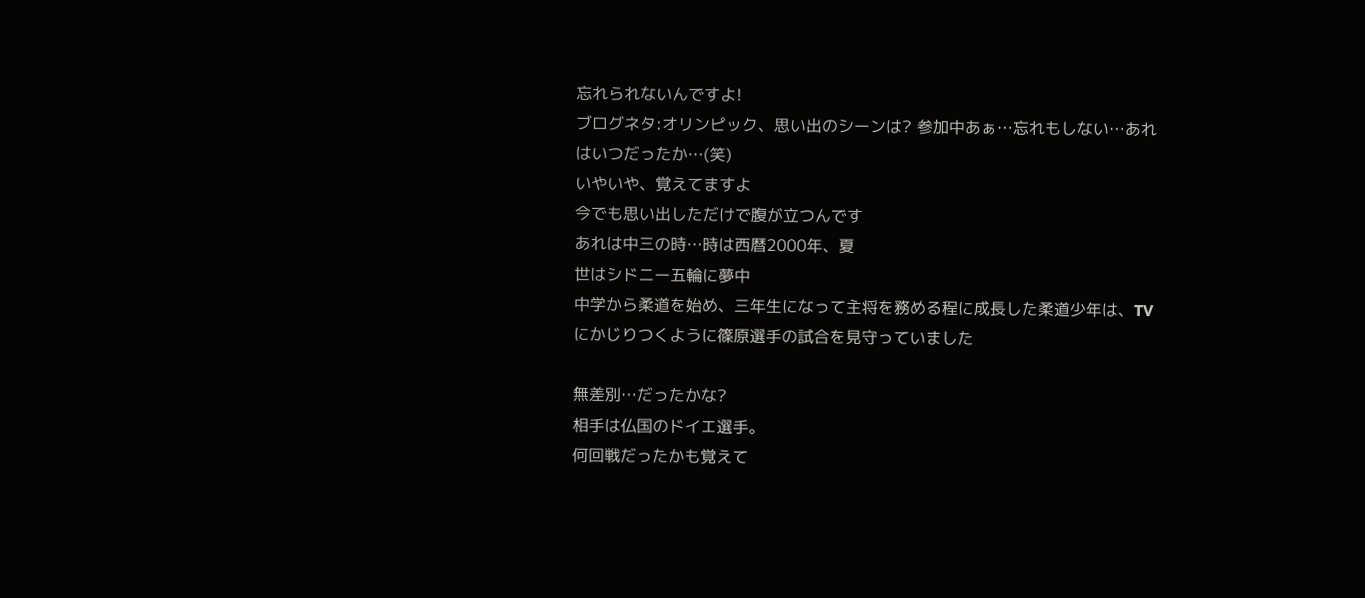忘れられないんですよ!
ブログネタ:オリンピック、思い出のシーンは? 参加中あぁ…忘れもしない…あれはいつだったか…(笑)
いやいや、覚えてますよ
今でも思い出しただけで腹が立つんです
あれは中三の時…時は西暦2000年、夏
世はシドニー五輪に夢中
中学から柔道を始め、三年生になって主将を務める程に成長した柔道少年は、TVにかじりつくように篠原選手の試合を見守っていました

無差別…だったかな?
相手は仏国のドイエ選手。
何回戦だったかも覚えて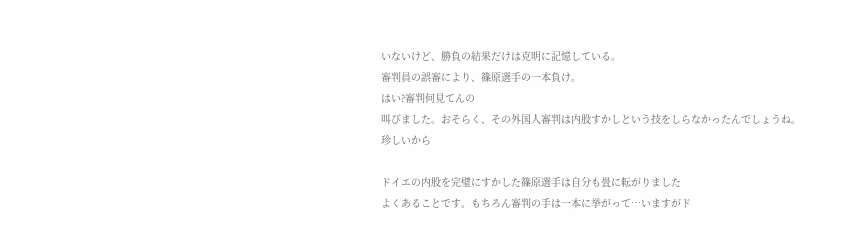いないけど、勝負の結果だけは克明に記憶している。
審判員の誤審により、篠原選手の一本負け。
はい?審判何見てんの
叫びました。おそらく、その外国人審判は内股すかしという技をしらなかったんでしょうね。
珍しいから

ドイエの内股を完璧にすかした篠原選手は自分も畳に転がりました
よくあることです。もちろん審判の手は一本に挙がって…いますがド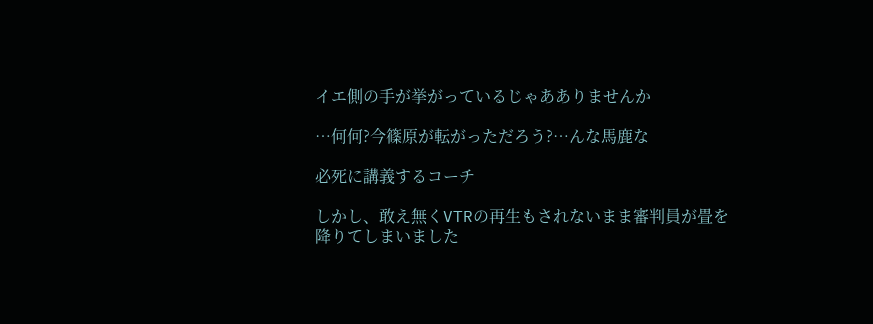イエ側の手が挙がっているじゃあありませんか

…何何?今篠原が転がっただろう?…んな馬鹿な

必死に講義するコーチ

しかし、敢え無くVTRの再生もされないまま審判員が畳を降りてしまいました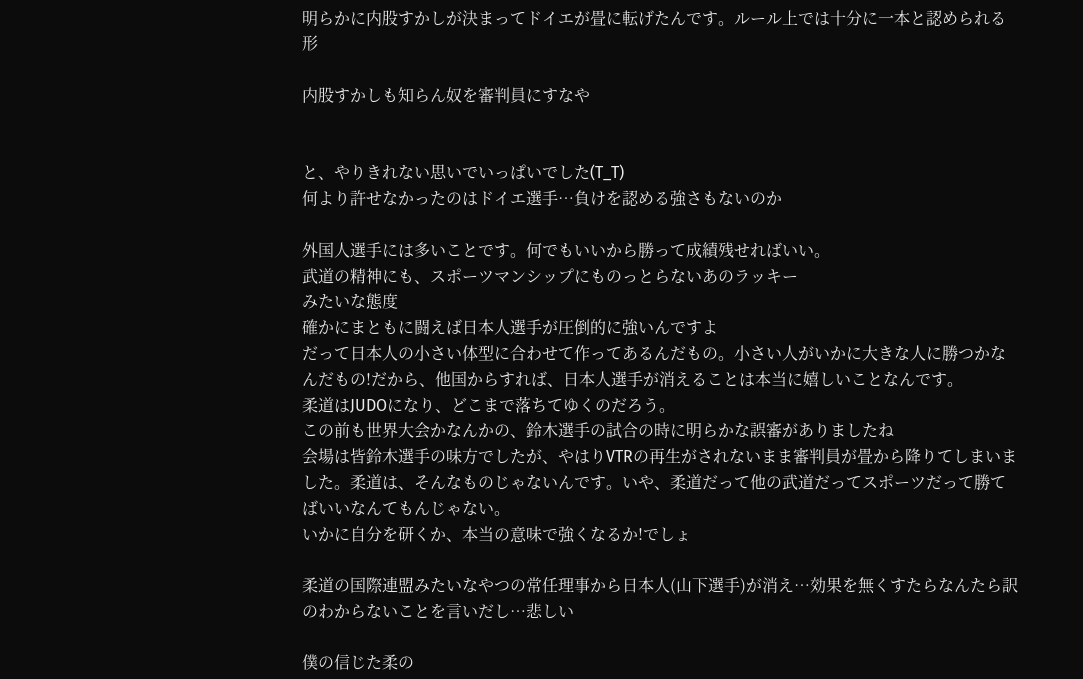明らかに内股すかしが決まってドイエが畳に転げたんです。ルール上では十分に一本と認められる形

内股すかしも知らん奴を審判員にすなや


と、やりきれない思いでいっぱいでした(T_T)
何より許せなかったのはドイエ選手…負けを認める強さもないのか

外国人選手には多いことです。何でもいいから勝って成績残せればいい。
武道の精神にも、スポーツマンシップにものっとらないあのラッキー
みたいな態度
確かにまともに闘えば日本人選手が圧倒的に強いんですよ
だって日本人の小さい体型に合わせて作ってあるんだもの。小さい人がいかに大きな人に勝つかなんだもの!だから、他国からすれば、日本人選手が消えることは本当に嬉しいことなんです。
柔道はJUDOになり、どこまで落ちてゆくのだろう。
この前も世界大会かなんかの、鈴木選手の試合の時に明らかな誤審がありましたね
会場は皆鈴木選手の味方でしたが、やはりVTRの再生がされないまま審判員が畳から降りてしまいました。柔道は、そんなものじゃないんです。いや、柔道だって他の武道だってスポーツだって勝てばいいなんてもんじゃない。
いかに自分を研くか、本当の意味で強くなるか!でしょ

柔道の国際連盟みたいなやつの常任理事から日本人(山下選手)が消え…効果を無くすたらなんたら訳のわからないことを言いだし…悲しい

僕の信じた柔の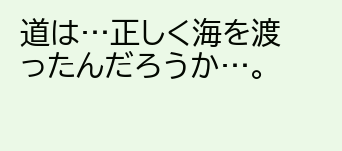道は…正しく海を渡ったんだろうか…。